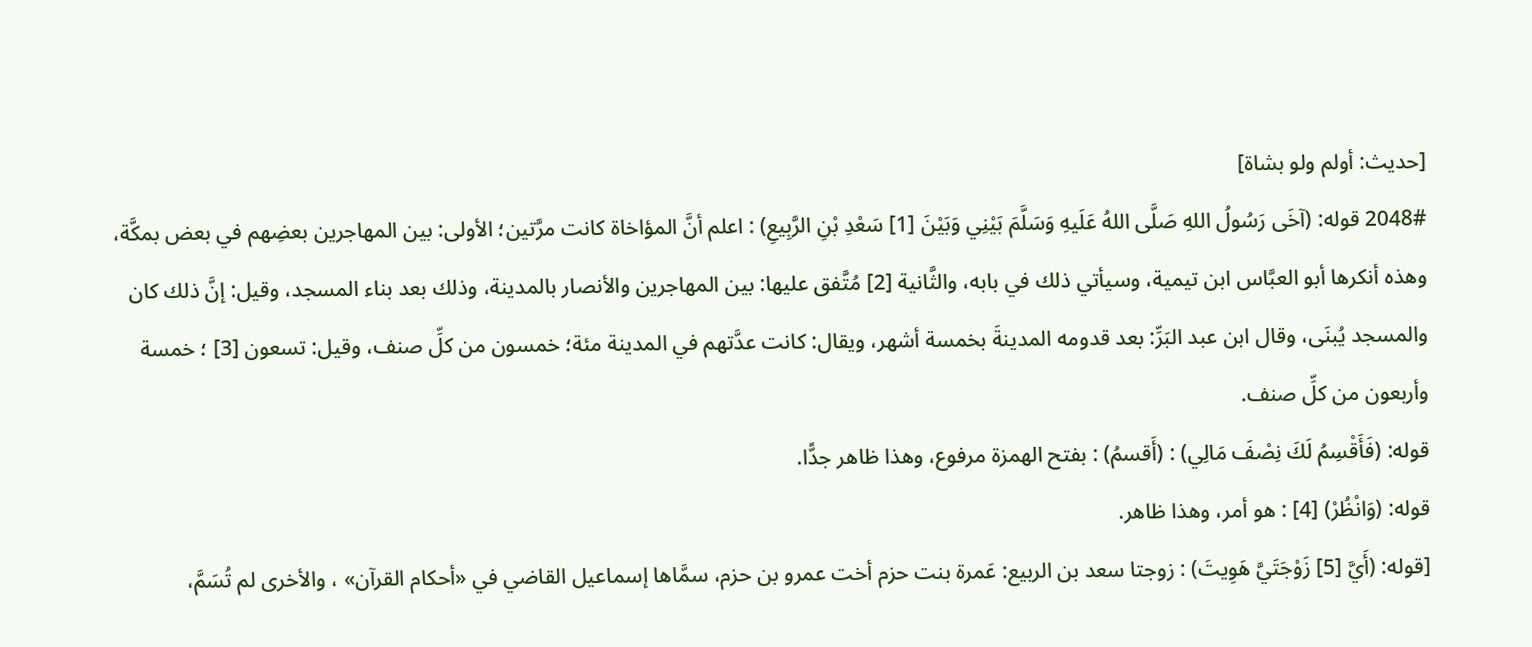[حديث: أولم ولو بشاة]
2048# قوله: (آخَى رَسُولُ اللهِ صَلَّى اللهُ عَلَيهِ وَسَلَّمَ بَيْنِي وَبَيْنَ [1] سَعْدِ بْنِ الرَّبِيعِ) : اعلم أنَّ المؤاخاة كانت مرَّتين؛ الأولى: بين المهاجرين بعضِهم في بعض بمكَّة، وهذه أنكرها أبو العبَّاس ابن تيمية، وسيأتي ذلك في بابه، والثَّانية [2] مُتَّفق عليها: بين المهاجرين والأنصار بالمدينة، وذلك بعد بناء المسجد، وقيل: إنَّ ذلك كان والمسجد يُبنَى، وقال ابن عبد البَرِّ: بعد قدومه المدينةَ بخمسة أشهر، ويقال: كانت عدَّتهم في المدينة مئة؛ خمسون من كلِّ صنف، وقيل: تسعون [3] ؛ خمسة وأربعون من كلِّ صنف.
قوله: (فَأَقْسِمُ لَكَ نِصْفَ مَالِي) : (أَقسمُ) : بفتح الهمزة مرفوع، وهذا ظاهر جدًّا.
قوله: (وَانْظُرْ) [4] : هو أمر، وهذا ظاهر.
[قوله: (أَيَّ [5] زَوْجَتَيَّ هَوِيتَ) : زوجتا سعد بن الربيع: عَمرة بنت حزم أخت عمرو بن حزم، سمَّاها إسماعيل القاضي في «أحكام القرآن» ، والأخرى لم تُسَمَّ،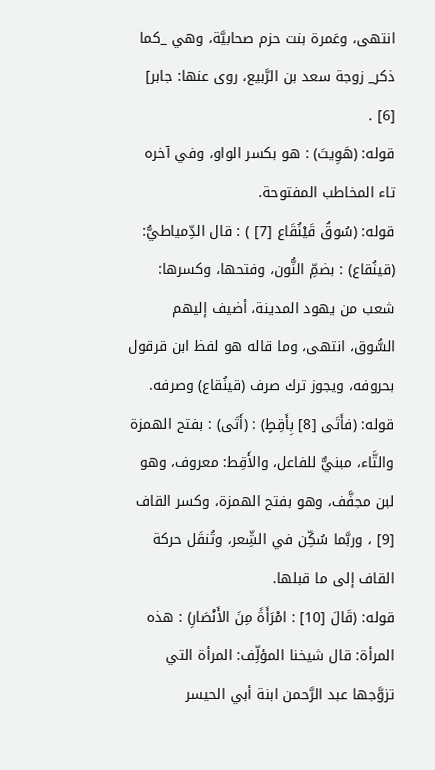انتهى، وعَمرة بنت حزم صحابيَّة، وهي _كما ذكر_ زوجة سعد بن الرَّبيع، روى عنها: جابر] [6] .
قوله: (هَوِيتَ) : هو بكسر الواو، وفي آخره تاء المخاطب المفتوحة.
قوله: (سُوقُ قَيْنُقَاع [7] ) : قال الدِّمياطيُّ: (قينُقاع) : بضمِّ النُّون، وفتحها، وكسرها: شعب من يهود المدينة، أضيف إليهم السُّوق، انتهى، وما قاله هو لفظ ابن قرقول بحروفه، ويجوز ترك صرف (قينُقاع) وصرفه.
قوله: (فأَتَى [8] بِأَقِطٍ) : (أَتَى) : بفتح الهمزة والتَّاء، مبنيٌّ للفاعل، والأَقِط: معروف، وهو لبن مجفَّف، وهو بفتح الهمزة، وكسر القاف [9] ، وربَّما سُكِّن في الشِّعر، وتُنقَل حركة القاف إلى ما قبلها.
قوله: (قَالَ [10] : امْرَأَةً مِنَ الأَنْصَارِ) : هذه المرأة: قال شيخنا المؤلِّف: المرأة التي تزوَّجها عبد الرَّحمن ابنة أبي الحيسر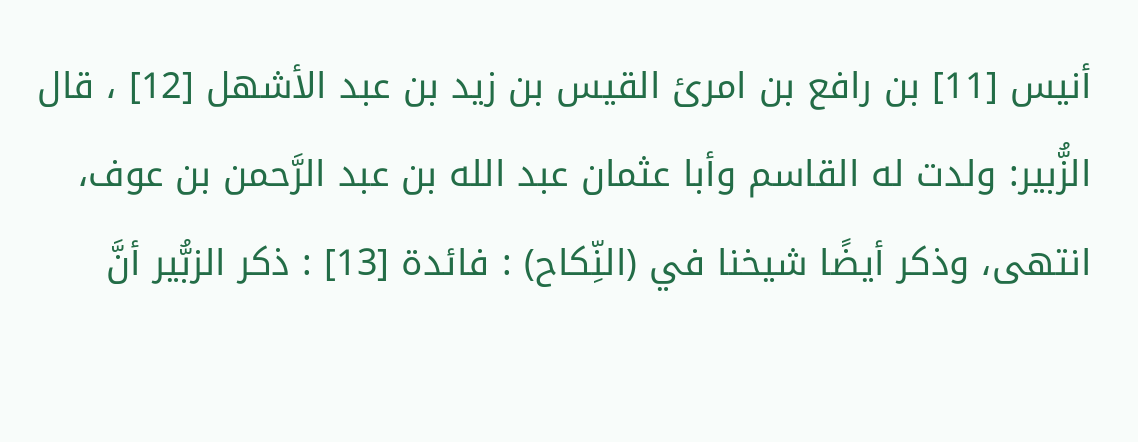أنيس [11] بن رافع بن امرئ القيس بن زيد بن عبد الأشهل [12] ، قال الزُّبير: ولدت له القاسم وأبا عثمان عبد الله بن عبد الرَّحمن بن عوف، انتهى، وذكر أيضًا شيخنا في (النِّكاح) : فائدة [13] : ذكر الزبُّير أنَّ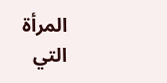المرأة التي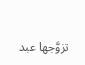تزوَّجها عبد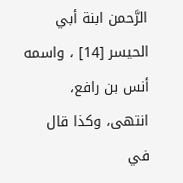الرَّحمن ابنة أبي الحيسر [14] ، واسمه أنس بن رافع، انتهى، وكذا قال في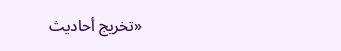«تخريج أحاديث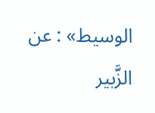الوسيط» : عن الزَّبير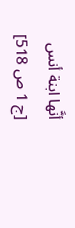أنَّها ابنة أنس
[ج 1 ص 518]